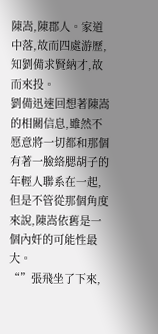陳嵩,陳郡人。家道中落,故而四處游歷,知劉備求賢納才,故而來投。
劉備迅速回想著陳嵩的相關信息,雖然不愿意將一切都和那個有著一臉絡腮胡子的年輕人聯系在一起,但是不管從那個角度來說,陳嵩依舊是一個內奸的可能性最大。
“”張飛坐了下來,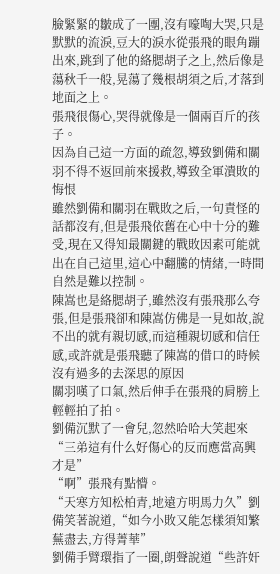臉緊緊的皺成了一團,沒有嚎啕大哭,只是默默的流淚,豆大的淚水從張飛的眼角蹦出來,跳到了他的絡腮胡子之上,然后像是蕩秋千一般,晃蕩了幾根胡須之后,才落到地面之上。
張飛很傷心,哭得就像是一個兩百斤的孩子。
因為自己這一方面的疏忽,導致劉備和關羽不得不返回前來援救,導致全軍潰敗的悔恨
雖然劉備和關羽在戰敗之后,一句責怪的話都沒有,但是張飛依舊在心中十分的難受,現在又得知最關鍵的戰敗因素可能就出在自己這里,這心中翻騰的情緒,一時間自然是難以控制。
陳嵩也是絡腮胡子,雖然沒有張飛那么夸張,但是張飛卻和陳嵩仿佛是一見如故,說不出的就有親切感,而這種親切感和信任感,或許就是張飛聽了陳嵩的借口的時候沒有過多的去深思的原因
關羽嘆了口氣,然后伸手在張飛的肩膀上輕輕拍了拍。
劉備沉默了一會兒,忽然哈哈大笑起來“三弟這有什么好傷心的反而應當高興才是”
“啊”張飛有點懵。
“天寒方知松柏青,地遠方明馬力久”劉備笑著說道,“如今小敗又能怎樣須知繁蕪盡去,方得菁華”
劉備手臂環指了一圈,朗聲說道“些許奸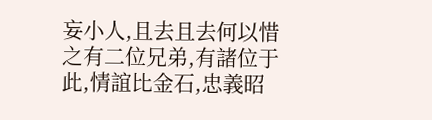妄小人,且去且去何以惜之有二位兄弟,有諸位于此,情誼比金石,忠義昭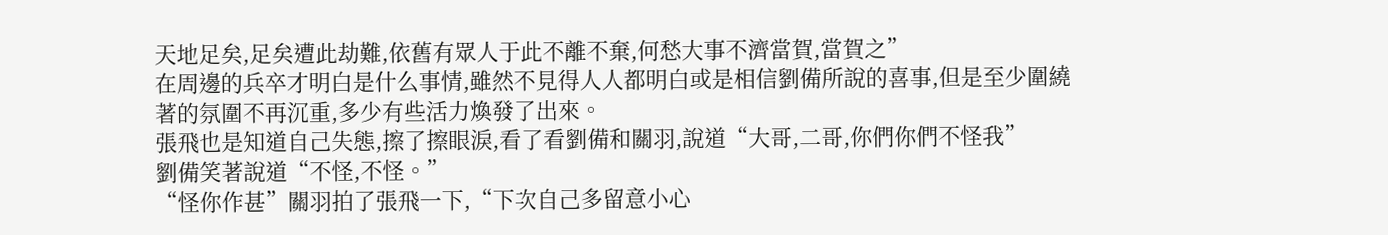天地足矣,足矣遭此劫難,依舊有眾人于此不離不棄,何愁大事不濟當賀,當賀之”
在周邊的兵卒才明白是什么事情,雖然不見得人人都明白或是相信劉備所說的喜事,但是至少圍繞著的氛圍不再沉重,多少有些活力煥發了出來。
張飛也是知道自己失態,擦了擦眼淚,看了看劉備和關羽,說道“大哥,二哥,你們你們不怪我”
劉備笑著說道“不怪,不怪。”
“怪你作甚”關羽拍了張飛一下,“下次自己多留意小心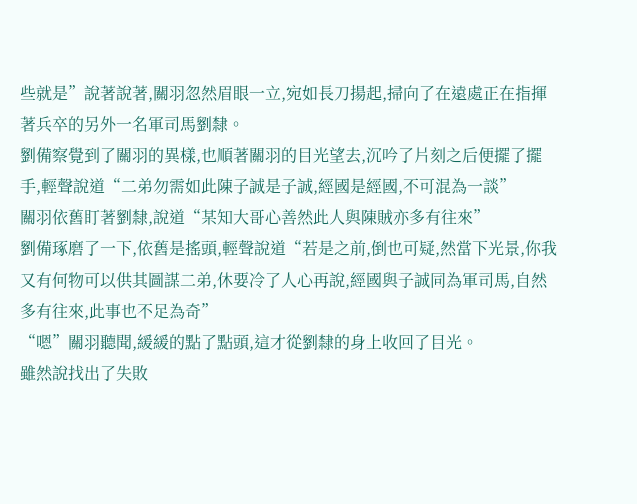些就是”說著說著,關羽忽然眉眼一立,宛如長刀揚起,掃向了在遠處正在指揮著兵卒的另外一名軍司馬劉隸。
劉備察覺到了關羽的異樣,也順著關羽的目光望去,沉吟了片刻之后便擺了擺手,輕聲說道“二弟勿需如此陳子誠是子誠,經國是經國,不可混為一談”
關羽依舊盯著劉隸,說道“某知大哥心善然此人與陳賊亦多有往來”
劉備琢磨了一下,依舊是搖頭,輕聲說道“若是之前,倒也可疑,然當下光景,你我又有何物可以供其圖謀二弟,休要冷了人心再說,經國與子誠同為軍司馬,自然多有往來,此事也不足為奇”
“嗯”關羽聽聞,緩緩的點了點頭,這才從劉隸的身上收回了目光。
雖然說找出了失敗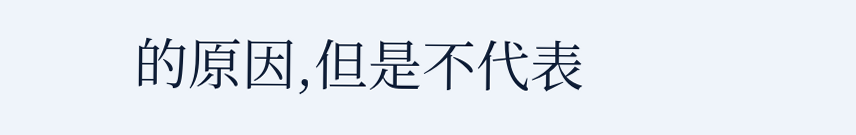的原因,但是不代表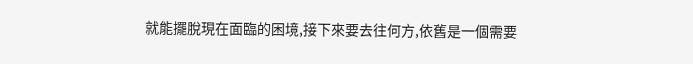就能擺脫現在面臨的困境,接下來要去往何方,依舊是一個需要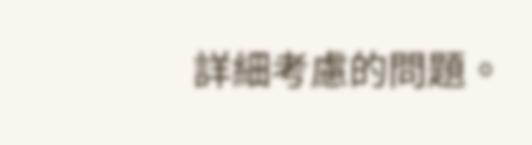詳細考慮的問題。